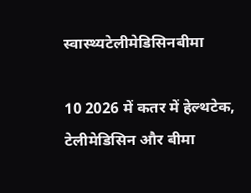स्वास्थ्यटेलीमेडिसिनबीमा

10 2026 में कतर में हेल्थटेक, टेलीमेडिसिन और बीमा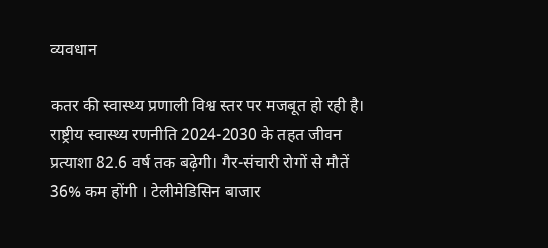व्यवधान

कतर की स्वास्थ्य प्रणाली विश्व स्तर पर मजबूत हो रही है। राष्ट्रीय स्वास्थ्य रणनीति 2024-2030 के तहत जीवन प्रत्याशा 82.6 वर्ष तक बढ़ेगी। गैर-संचारी रोगों से मौतें 36% कम होंगी । टेलीमेडिसिन बाजार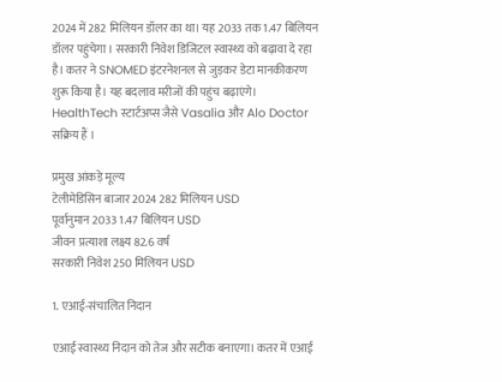2024 में 282 मिलियन डॉलर का था। यह 2033 तक 1.47 बिलियन डॉलर पहुंचेगा । सरकारी निवेश डिजिटल स्वास्थ्य को बढ़ावा दे रहा है। कतर ने SNOMED इंटरनेशनल से जुड़कर डेटा मानकीकरण शुरू किया है। यह बदलाव मरीजों की पहुंच बढ़ाएंगे। HealthTech स्टार्टअप्स जैसे Vasalia और Alo Doctor सक्रिय हैं ।

प्रमुख आंकड़े मूल्य
टेलीमेडिसिन बाजार 2024 282 मिलियन USD
पूर्वानुमान 2033 1.47 बिलियन USD
जीवन प्रत्याशा लक्ष्य 82.6 वर्ष
सरकारी निवेश 250 मिलियन USD

1. एआई-संचालित निदान

एआई स्वास्थ्य निदान को तेज और सटीक बनाएगा। कतर में एआई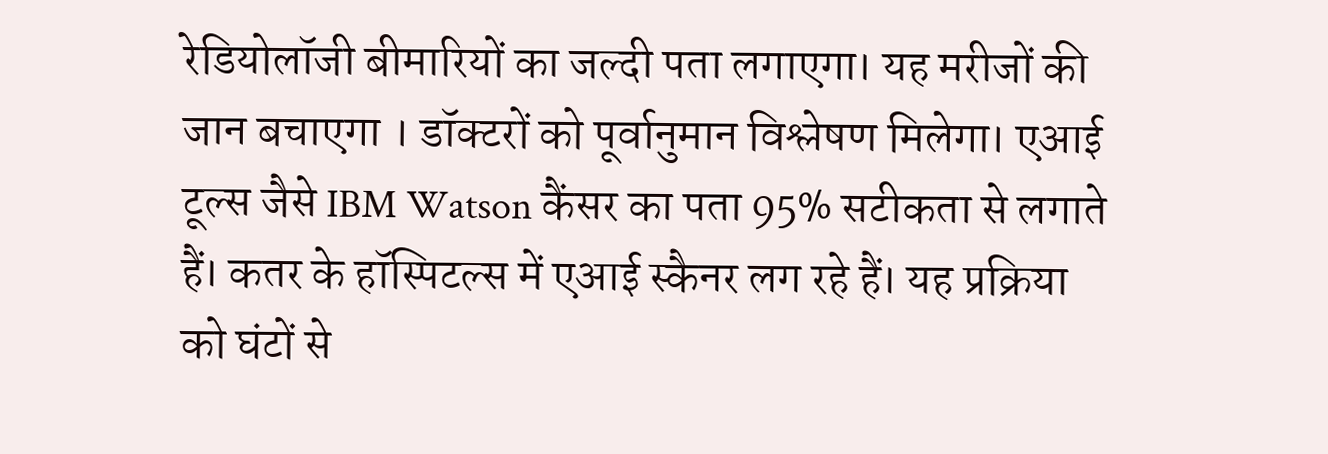रेडियोलॉजी बीमारियों का जल्दी पता लगाएगा। यह मरीजों की जान बचाएगा । डॉक्टरों को पूर्वानुमान विश्लेषण मिलेगा। एआई टूल्स जैसे IBM Watson कैंसर का पता 95% सटीकता से लगाते हैं। कतर के हॉस्पिटल्स में एआई स्कैनर लग रहे हैं। यह प्रक्रिया को घंटों से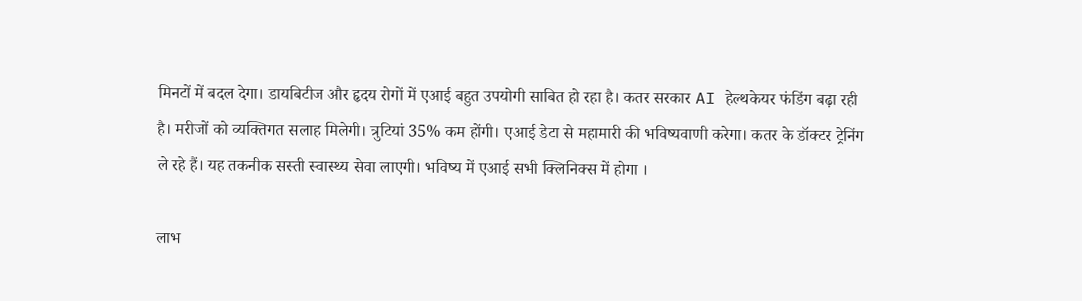मिनटों में बदल देगा। डायबिटीज और हृदय रोगों में एआई बहुत उपयोगी साबित हो रहा है। कतर सरकार AI हेल्थकेयर फंडिंग बढ़ा रही है। मरीजों को व्यक्तिगत सलाह मिलेगी। त्रुटियां 35% कम होंगी। एआई डेटा से महामारी की भविष्यवाणी करेगा। कतर के डॉक्टर ट्रेनिंग ले रहे हैं। यह तकनीक सस्ती स्वास्थ्य सेवा लाएगी। भविष्य में एआई सभी क्लिनिक्स में होगा ।

लाभ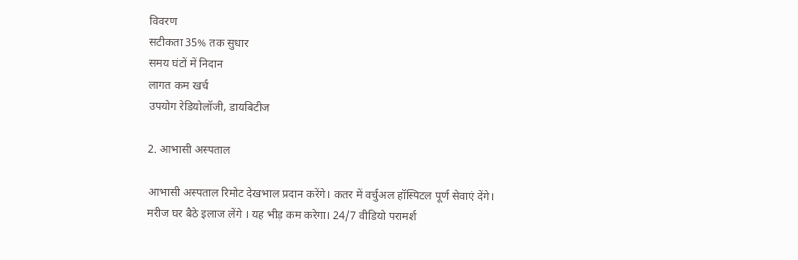विवरण
सटीकता 35% तक सुधार
समय घंटों में निदान
लागत कम खर्च
उपयोग रेडियोलॉजी, डायबिटीज

2. आभासी अस्पताल

आभासी अस्पताल रिमोट देखभाल प्रदान करेंगे। कतर में वर्चुअल हॉस्पिटल पूर्ण सेवाएं देंगे। मरीज घर बैठे इलाज लेंगे । यह भीड़ कम करेगा। 24/7 वीडियो परामर्श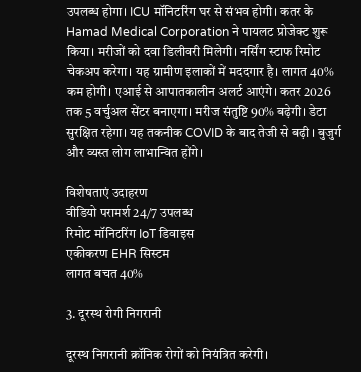उपलब्ध होगा। ICU मॉनिटरिंग घर से संभव होगी। कतर के Hamad Medical Corporation ने पायलट प्रोजेक्ट शुरू किया। मरीजों को दवा डिलीवरी मिलेगी। नर्सिंग स्टाफ रिमोट चेकअप करेगा। यह ग्रामीण इलाकों में मददगार है। लागत 40% कम होगी। एआई से आपातकालीन अलर्ट आएंगे। कतर 2026 तक 5 वर्चुअल सेंटर बनाएगा। मरीज संतुष्टि 90% बढ़ेगी। डेटा सुरक्षित रहेगा। यह तकनीक COVID के बाद तेजी से बढ़ी । बुजुर्ग और व्यस्त लोग लाभान्वित होंगे।

विशेषताएं उदाहरण
वीडियो परामर्श 24/7 उपलब्ध
रिमोट मॉनिटरिंग IoT डिवाइस
एकीकरण EHR सिस्टम
लागत बचत 40%

3. दूरस्थ रोगी निगरानी

दूरस्थ निगरानी क्रॉनिक रोगों को नियंत्रित करेगी।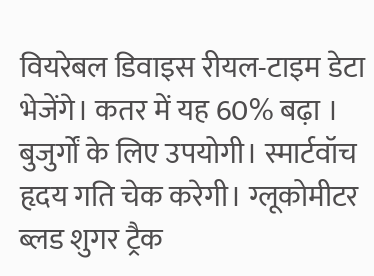वियरेबल डिवाइस रीयल-टाइम डेटा भेजेंगे। कतर में यह 60% बढ़ा । बुजुर्गों के लिए उपयोगी। स्मार्टवॉच हृदय गति चेक करेगी। ग्लूकोमीटर ब्लड शुगर ट्रैक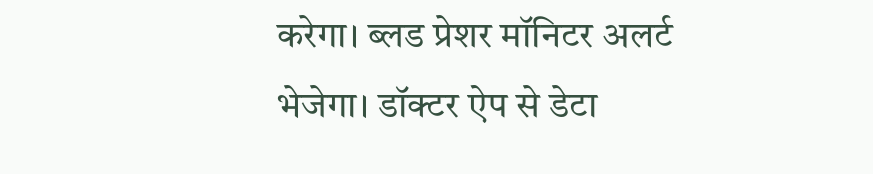करेगा। ब्लड प्रेशर मॉनिटर अलर्ट भेजेगा। डॉक्टर ऐप से डेटा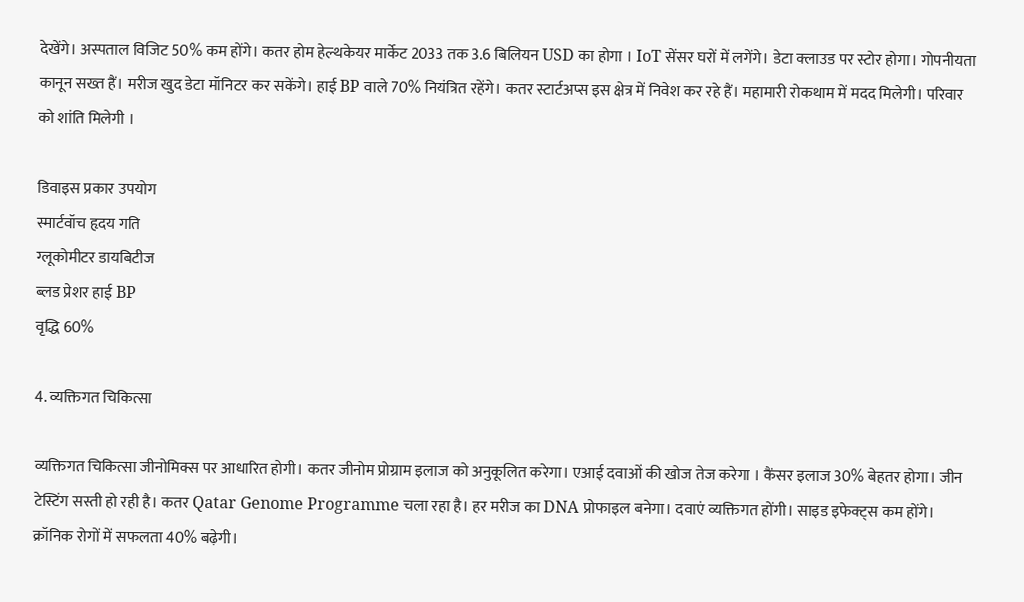देखेंगे। अस्पताल विजिट 50% कम होंगे। कतर होम हेल्थकेयर मार्केट 2033 तक 3.6 बिलियन USD का होगा । IoT सेंसर घरों में लगेंगे। डेटा क्लाउड पर स्टोर होगा। गोपनीयता कानून सख्त हैं। मरीज खुद डेटा मॉनिटर कर सकेंगे। हाई BP वाले 70% नियंत्रित रहेंगे। कतर स्टार्टअप्स इस क्षेत्र में निवेश कर रहे हैं। महामारी रोकथाम में मदद मिलेगी। परिवार को शांति मिलेगी ।

डिवाइस प्रकार उपयोग
स्मार्टवॉच हृदय गति
ग्लूकोमीटर डायबिटीज
ब्लड प्रेशर हाई BP
वृद्धि 60%

4. व्यक्तिगत चिकित्सा

व्यक्तिगत चिकित्सा जीनोमिक्स पर आधारित होगी। कतर जीनोम प्रोग्राम इलाज को अनुकूलित करेगा। एआई दवाओं की खोज तेज करेगा । कैंसर इलाज 30% बेहतर होगा। जीन टेस्टिंग सस्ती हो रही है। कतर Qatar Genome Programme चला रहा है। हर मरीज का DNA प्रोफाइल बनेगा। दवाएं व्यक्तिगत होंगी। साइड इफेक्ट्स कम होंगे। क्रॉनिक रोगों में सफलता 40% बढ़ेगी।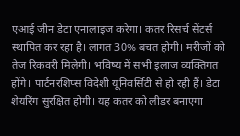एआई जीन डेटा एनालाइज करेगा। कतर रिसर्च सेंटर्स स्थापित कर रहा है। लागत 30% बचत होगी। मरीजों को तेज रिकवरी मिलेगी। भविष्य में सभी इलाज व्यक्तिगत होंगे। पार्टनरशिप्स विदेशी यूनिवर्सिटी से हो रही हैं। डेटा शेयरिंग सुरक्षित होगी। यह कतर को लीडर बनाएगा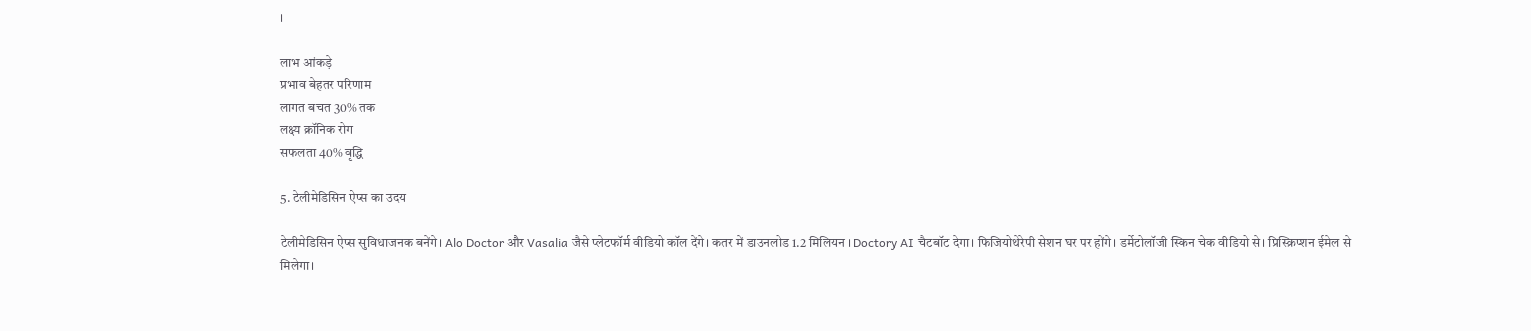।

लाभ आंकड़े
प्रभाव बेहतर परिणाम
लागत बचत 30% तक
लक्ष्य क्रॉनिक रोग
सफलता 40% वृद्धि

5. टेलीमेडिसिन ऐप्स का उदय

टेलीमेडिसिन ऐप्स सुविधाजनक बनेंगे। Alo Doctor और Vasalia जैसे प्लेटफॉर्म वीडियो कॉल देंगे। कतर में डाउनलोड 1.2 मिलियन । Doctory AI चैटबॉट देगा। फिजियोथेरेपी सेशन घर पर होंगे। डर्मेटोलॉजी स्किन चेक वीडियो से। प्रिस्क्रिप्शन ईमेल से मिलेगा।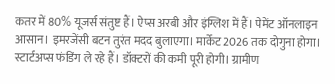कतर में 80% यूजर्स संतुष्ट हैं। ऐप्स अरबी और इंग्लिश में हैं। पेमेंट ऑनलाइन आसान। इमरजेंसी बटन तुरंत मदद बुलाएगा। मार्केट 2026 तक दोगुना होगा। स्टार्टअप्स फंडिंग ले रहे हैं। डॉक्टरों की कमी पूरी होगी। ग्रामीण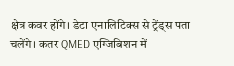क्षेत्र कवर होंगे। डेटा एनालिटिक्स से ट्रेंड्स पता चलेंगे। कतर QMED एग्जिबिशन में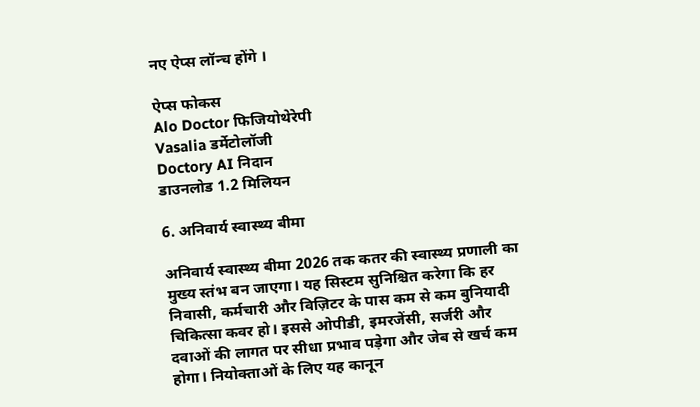नए ऐप्स लॉन्च होंगे ।

ऐप्स फोकस
Alo Doctor फिजियोथेरेपी
Vasalia डर्मेटोलॉजी
Doctory AI निदान
डाउनलोड 1.2 मिलियन

6. अनिवार्य स्वास्थ्य बीमा

अनिवार्य स्वास्थ्य बीमा 2026 तक कतर की स्वास्थ्य प्रणाली का मुख्य स्तंभ बन जाएगा। यह सिस्टम सुनिश्चित करेगा कि हर निवासी, कर्मचारी और विज़िटर के पास कम से कम बुनियादी चिकित्सा कवर हो। इससे ओपीडी, इमरजेंसी, सर्जरी और दवाओं की लागत पर सीधा प्रभाव पड़ेगा और जेब से खर्च कम होगा। नियोक्ताओं के लिए यह कानून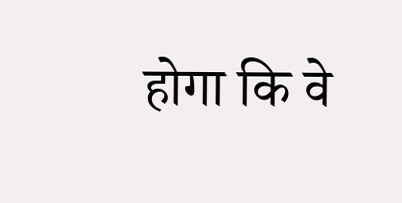होगा कि वे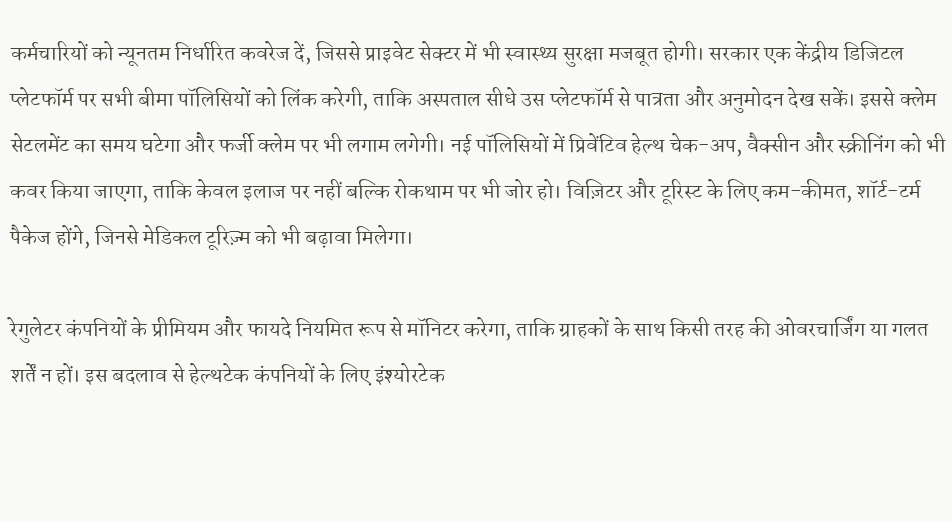कर्मचारियों को न्यूनतम निर्धारित कवरेज दें, जिससे प्राइवेट सेक्टर में भी स्वास्थ्य सुरक्षा मजबूत होगी। सरकार एक केंद्रीय डिजिटल प्लेटफॉर्म पर सभी बीमा पॉलिसियों को लिंक करेगी, ताकि अस्पताल सीधे उस प्लेटफॉर्म से पात्रता और अनुमोदन देख सकें। इससे क्लेम सेटलमेंट का समय घटेगा और फर्जी क्लेम पर भी लगाम लगेगी। नई पॉलिसियों में प्रिवेंटिव हेल्थ चेक-अप, वैक्सीन और स्क्रीनिंग को भी कवर किया जाएगा, ताकि केवल इलाज पर नहीं बल्कि रोकथाम पर भी जोर हो। विज़िटर और टूरिस्ट के लिए कम-कीमत, शॉर्ट-टर्म पैकेज होंगे, जिनसे मेडिकल टूरिज़्म को भी बढ़ावा मिलेगा।

रेगुलेटर कंपनियों के प्रीमियम और फायदे नियमित रूप से मॉनिटर करेगा, ताकि ग्राहकों के साथ किसी तरह की ओवरचार्जिंग या गलत शर्तें न हों। इस बदलाव से हेल्थटेक कंपनियों के लिए इंश्योरटेक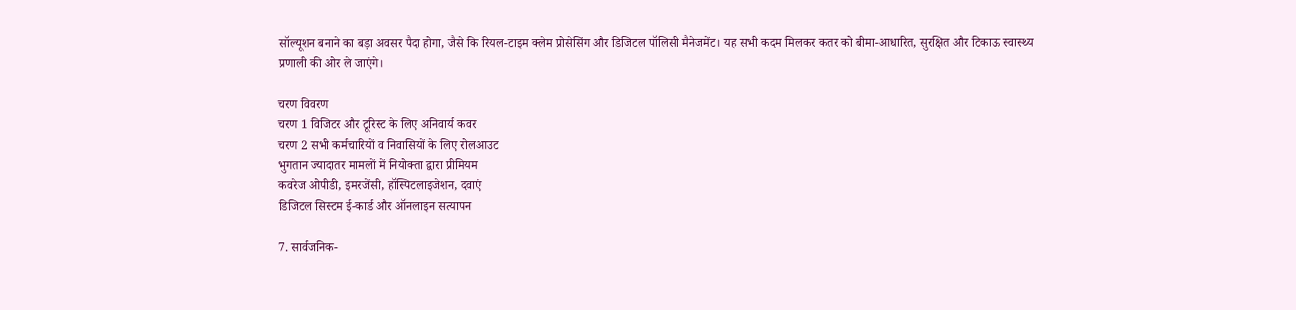सॉल्यूशन बनाने का बड़ा अवसर पैदा होगा, जैसे कि रियल-टाइम क्लेम प्रोसेसिंग और डिजिटल पॉलिसी मैनेजमेंट। यह सभी कदम मिलकर कतर को बीमा-आधारित, सुरक्षित और टिकाऊ स्वास्थ्य प्रणाली की ओर ले जाएंगे।

चरण विवरण
चरण 1 विजिटर और टूरिस्ट के लिए अनिवार्य कवर
चरण 2 सभी कर्मचारियों व निवासियों के लिए रोलआउट
भुगतान ज्यादातर मामलों में नियोक्ता द्वारा प्रीमियम
कवरेज ओपीडी, इमरजेंसी, हॉस्पिटलाइजेशन, दवाएं
डिजिटल सिस्टम ई-कार्ड और ऑनलाइन सत्यापन

7. सार्वजनिक-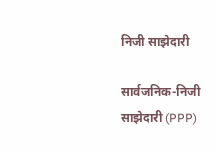निजी साझेदारी

सार्वजनिक-निजी साझेदारी (PPP)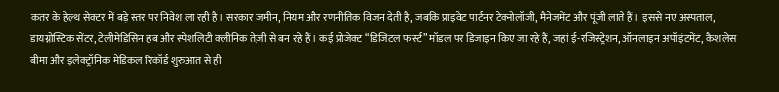कतर के हेल्थ सेक्टर में बड़े स्तर पर निवेश ला रही है। सरकार जमीन, नियम और रणनीतिक विजन देती है, जबकि प्राइवेट पार्टनर टेक्नोलॉजी, मैनेजमेंट और पूंजी लाते हैं। इससे नए अस्पताल, डायग्नोस्टिक सेंटर, टेलीमेडिसिन हब और स्पेशलिटी क्लीनिक तेज़ी से बन रहे हैं। कई प्रोजेक्ट “डिजिटल फर्स्ट” मॉडल पर डिजाइन किए जा रहे हैं, जहां ई-रजिस्ट्रेशन, ऑनलाइन अपॉइंटमेंट, कैशलेस बीमा और इलेक्ट्रॉनिक मेडिकल रिकॉर्ड शुरुआत से ही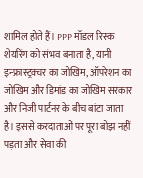शामिल होते हैं। PPP मॉडल रिस्क शेयरिंग को संभव बनाता है, यानी इन्फ्रास्ट्रक्चर का जोखिम, ऑपरेशन का जोखिम और डिमांड का जोखिम सरकार और निजी पार्टनर के बीच बांटा जाता है। इससे करदाताओं पर पूरा बोझ नहीं पड़ता और सेवा की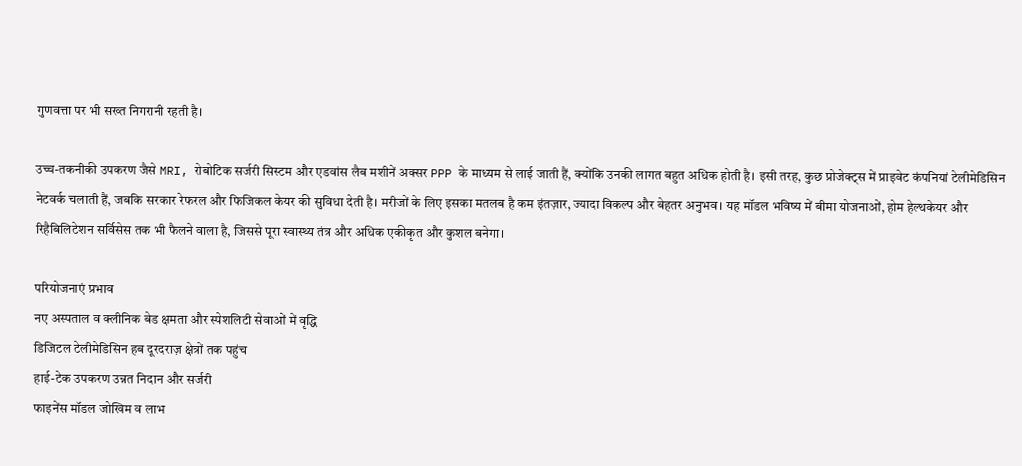गुणवत्ता पर भी सख्त निगरानी रहती है।

उच्च-तकनीकी उपकरण जैसे MRI, रोबोटिक सर्जरी सिस्टम और एडवांस लैब मशीनें अक्सर PPP के माध्यम से लाई जाती हैं, क्योंकि उनकी लागत बहुत अधिक होती है। इसी तरह, कुछ प्रोजेक्ट्स में प्राइवेट कंपनियां टेलीमेडिसिन नेटवर्क चलाती हैं, जबकि सरकार रेफरल और फिजिकल केयर की सुविधा देती है। मरीजों के लिए इसका मतलब है कम इंतज़ार, ज्यादा विकल्प और बेहतर अनुभव। यह मॉडल भविष्य में बीमा योजनाओं, होम हेल्थकेयर और रिहैबिलिटेशन सर्विसेस तक भी फैलने वाला है, जिससे पूरा स्वास्थ्य तंत्र और अधिक एकीकृत और कुशल बनेगा।

परियोजनाएं प्रभाव
नए अस्पताल व क्लीनिक बेड क्षमता और स्पेशलिटी सेवाओं में वृद्धि
डिजिटल टेलीमेडिसिन हब दूरदराज़ क्षेत्रों तक पहुंच
हाई-टेक उपकरण उन्नत निदान और सर्जरी
फाइनेंस मॉडल जोखिम व लाभ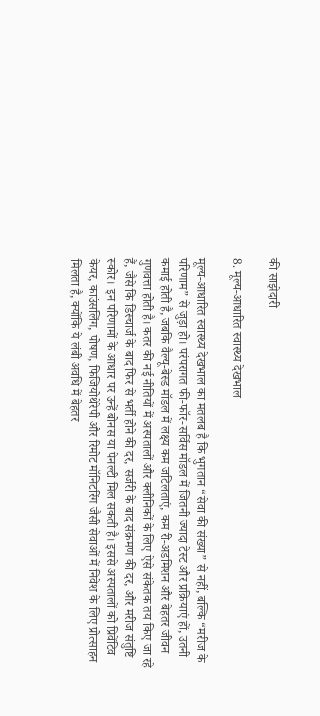की साझेदारी

8. मूल्य-आधारित स्वास्थ्य देखभाल

मूल्य-आधारित स्वास्थ्य देखभाल का मतलब है कि भुगतान “सेवा की संख्या” से नहीं, बल्कि “मरीज के परिणाम” से जुड़ा हो। परंपरागत फी-फॉर-सर्विस मॉडल में जितनी ज्यादा टेस्ट और प्रक्रियाएं हों, उतनी कमाई होती है, जबकि वैल्यू-बेस्ड मॉडल में लक्ष्य कम जटिलताएं, कम री-अडमिशन और बेहतर जीवन गुणवत्ता होती है। कतर की नई नीतियों में अस्पतालों और क्लीनिकों के लिए ऐसे संकेतक तय किए जा रहे हैं, जैसे कि डिस्चार्ज के बाद फिर से भर्ती होने की दर, सर्जरी के बाद संक्रमण की दर, और मरीज संतुष्टि स्कोर। इन परिणामों के आधार पर उन्हें बोनस या पेनल्टी मिल सकती है। इससे अस्पतालों को प्रिवेंटिव केयर, काउंसलिंग, पोषण, फिजियोथेरेपी और रिमोट मॉनिटरिंग जैसी सेवाओं में निवेश के लिए प्रोत्साहन मिलता है, क्योंकि ये लंबी अवधि में बेहतर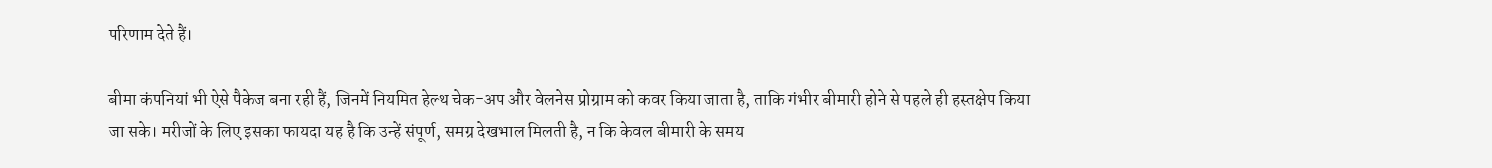परिणाम देते हैं।

बीमा कंपनियां भी ऐसे पैकेज बना रही हैं, जिनमें नियमित हेल्थ चेक-अप और वेलनेस प्रोग्राम को कवर किया जाता है, ताकि गंभीर बीमारी होने से पहले ही हस्तक्षेप किया जा सके। मरीजों के लिए इसका फायदा यह है कि उन्हें संपूर्ण, समग्र देखभाल मिलती है, न कि केवल बीमारी के समय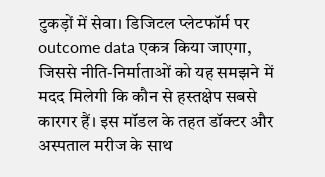टुकड़ों में सेवा। डिजिटल प्लेटफॉर्म पर outcome data एकत्र किया जाएगा, जिससे नीति-निर्माताओं को यह समझने में मदद मिलेगी कि कौन से हस्तक्षेप सबसे कारगर हैं। इस मॉडल के तहत डॉक्टर और अस्पताल मरीज के साथ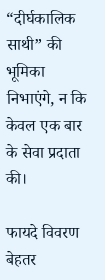“दीर्घकालिक साथी” की भूमिका निभाएंगे, न कि केवल एक बार के सेवा प्रदाता की।

फायदे विवरण
बेहतर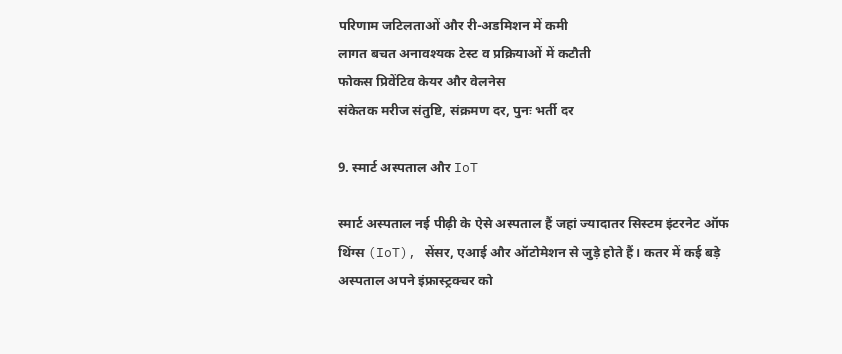परिणाम जटिलताओं और री-अडमिशन में कमी
लागत बचत अनावश्यक टेस्ट व प्रक्रियाओं में कटौती
फोकस प्रिवेंटिव केयर और वेलनेस
संकेतक मरीज संतुष्टि, संक्रमण दर, पुनः भर्ती दर

9. स्मार्ट अस्पताल और IoT

स्मार्ट अस्पताल नई पीढ़ी के ऐसे अस्पताल हैं जहां ज्यादातर सिस्टम इंटरनेट ऑफ थिंग्स (IoT), सेंसर, एआई और ऑटोमेशन से जुड़े होते हैं। कतर में कई बड़े अस्पताल अपने इंफ्रास्ट्रक्चर को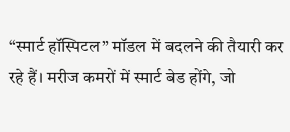“स्मार्ट हॉस्पिटल” मॉडल में बदलने की तैयारी कर रहे हैं। मरीज कमरों में स्मार्ट बेड होंगे, जो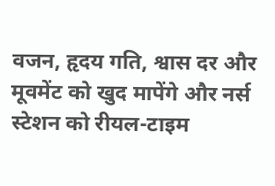वजन, हृदय गति, श्वास दर और मूवमेंट को खुद मापेंगे और नर्स स्टेशन को रीयल-टाइम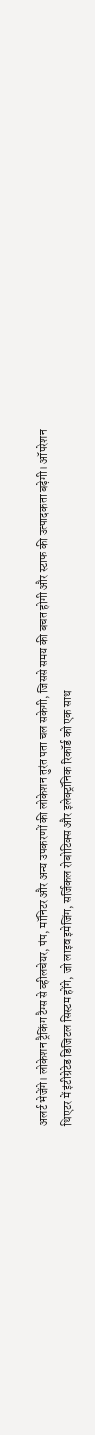अलर्ट भेजेंगे। लोकेशन ट्रैकिंग टैग्स से व्हीलचेयर, पंप, मॉनिटर और अन्य उपकरणों की लोकेशन तुरंत पता चल सकेगी, जिससे समय की बचत होगी और स्टाफ की उत्पादकता बढ़ेगी। ऑपरेशन थिएटर में इंटीग्रेटेड डिजिटल सिस्टम होंगे, जो लाइव इमेजिंग, सर्जिकल रोबोटिक्स और इलेक्ट्रॉनिक रिकॉर्ड को एक साथ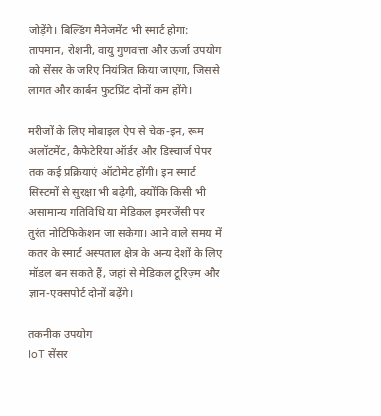जोड़ेंगे। बिल्डिंग मैनेजमेंट भी स्मार्ट होगा: तापमान, रोशनी, वायु गुणवत्ता और ऊर्जा उपयोग को सेंसर के जरिए नियंत्रित किया जाएगा, जिससे लागत और कार्बन फुटप्रिंट दोनों कम होंगे।

मरीजों के लिए मोबाइल ऐप से चेक-इन, रूम अलॉटमेंट, कैफेटेरिया ऑर्डर और डिस्चार्ज पेपर तक कई प्रक्रियाएं ऑटोमेट होंगी। इन स्मार्ट सिस्टमों से सुरक्षा भी बढ़ेगी, क्योंकि किसी भी असामान्य गतिविधि या मेडिकल इमरजेंसी पर तुरंत नोटिफिकेशन जा सकेगा। आने वाले समय में कतर के स्मार्ट अस्पताल क्षेत्र के अन्य देशों के लिए मॉडल बन सकते हैं, जहां से मेडिकल टूरिज़्म और ज्ञान-एक्सपोर्ट दोनों बढ़ेंगे।

तकनीक उपयोग
IoT सेंसर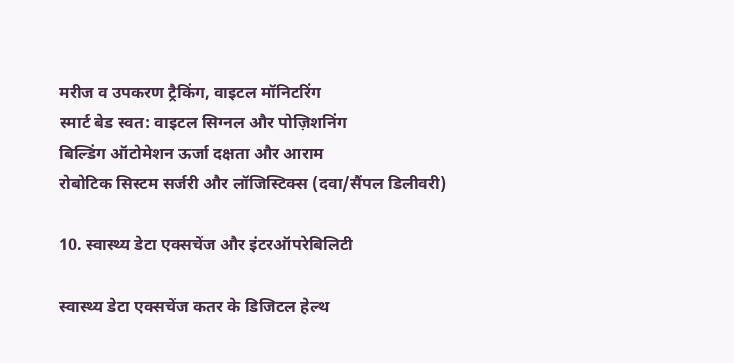मरीज व उपकरण ट्रैकिंग, वाइटल मॉनिटरिंग
स्मार्ट बेड स्वत: वाइटल सिग्नल और पोज़िशनिंग
बिल्डिंग ऑटोमेशन ऊर्जा दक्षता और आराम
रोबोटिक सिस्टम सर्जरी और लॉजिस्टिक्स (दवा/सैंपल डिलीवरी)

10. स्वास्थ्य डेटा एक्सचेंज और इंटरऑपरेबिलिटी

स्वास्थ्य डेटा एक्सचेंज कतर के डिजिटल हेल्थ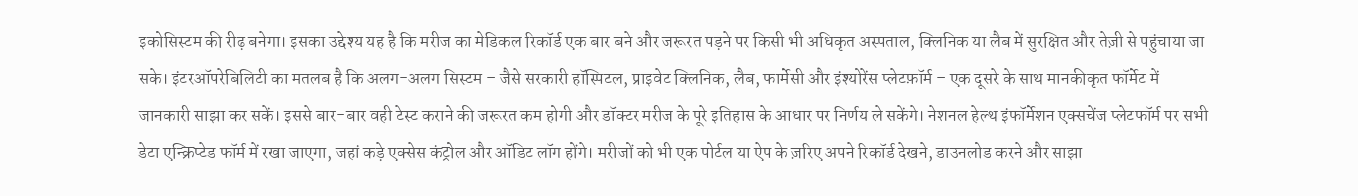इकोसिस्टम की रीढ़ बनेगा। इसका उद्देश्य यह है कि मरीज का मेडिकल रिकॉर्ड एक बार बने और जरूरत पड़ने पर किसी भी अधिकृत अस्पताल, क्लिनिक या लैब में सुरक्षित और तेज़ी से पहुंचाया जा सके। इंटरऑपरेबिलिटी का मतलब है कि अलग-अलग सिस्टम – जैसे सरकारी हॉस्पिटल, प्राइवेट क्लिनिक, लैब, फार्मेसी और इंश्योरेंस प्लेटफ़ॉर्म – एक दूसरे के साथ मानकीकृत फॉर्मेट में जानकारी साझा कर सकें। इससे बार-बार वही टेस्ट कराने की जरूरत कम होगी और डॉक्टर मरीज के पूरे इतिहास के आधार पर निर्णय ले सकेंगे। नेशनल हेल्थ इंफॉर्मेशन एक्सचेंज प्लेटफॉर्म पर सभी डेटा एन्क्रिप्टेड फॉर्म में रखा जाएगा, जहां कड़े एक्सेस कंट्रोल और ऑडिट लॉग होंगे। मरीजों को भी एक पोर्टल या ऐप के ज़रिए अपने रिकॉर्ड देखने, डाउनलोड करने और साझा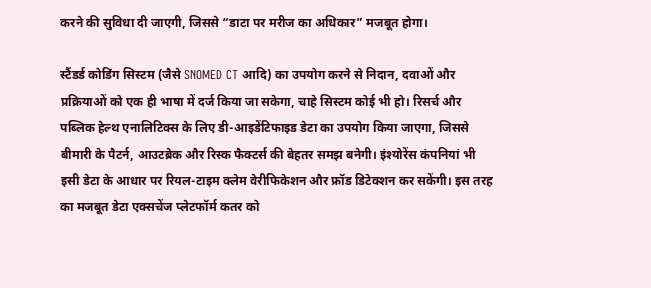करने की सुविधा दी जाएगी, जिससे “डाटा पर मरीज का अधिकार” मजबूत होगा।

स्टैंडर्ड कोडिंग सिस्टम (जैसे SNOMED CT आदि) का उपयोग करने से निदान, दवाओं और प्रक्रियाओं को एक ही भाषा में दर्ज किया जा सकेगा, चाहे सिस्टम कोई भी हो। रिसर्च और पब्लिक हेल्थ एनालिटिक्स के लिए डी-आइडेंटिफाइड डेटा का उपयोग किया जाएगा, जिससे बीमारी के पैटर्न, आउटब्रेक और रिस्क फैक्टर्स की बेहतर समझ बनेगी। इंश्योरेंस कंपनियां भी इसी डेटा के आधार पर रियल-टाइम क्लेम वेरीफिकेशन और फ्रॉड डिटेक्शन कर सकेंगी। इस तरह का मजबूत डेटा एक्सचेंज प्लेटफॉर्म कतर को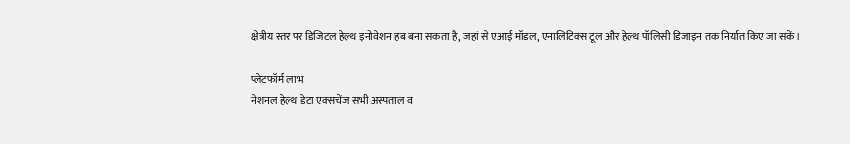क्षेत्रीय स्तर पर डिजिटल हेल्थ इनोवेशन हब बना सकता है, जहां से एआई मॉडल, एनालिटिक्स टूल और हेल्थ पॉलिसी डिजाइन तक निर्यात किए जा सकें।

प्लेटफॉर्म लाभ
नेशनल हेल्थ डेटा एक्सचेंज सभी अस्पताल व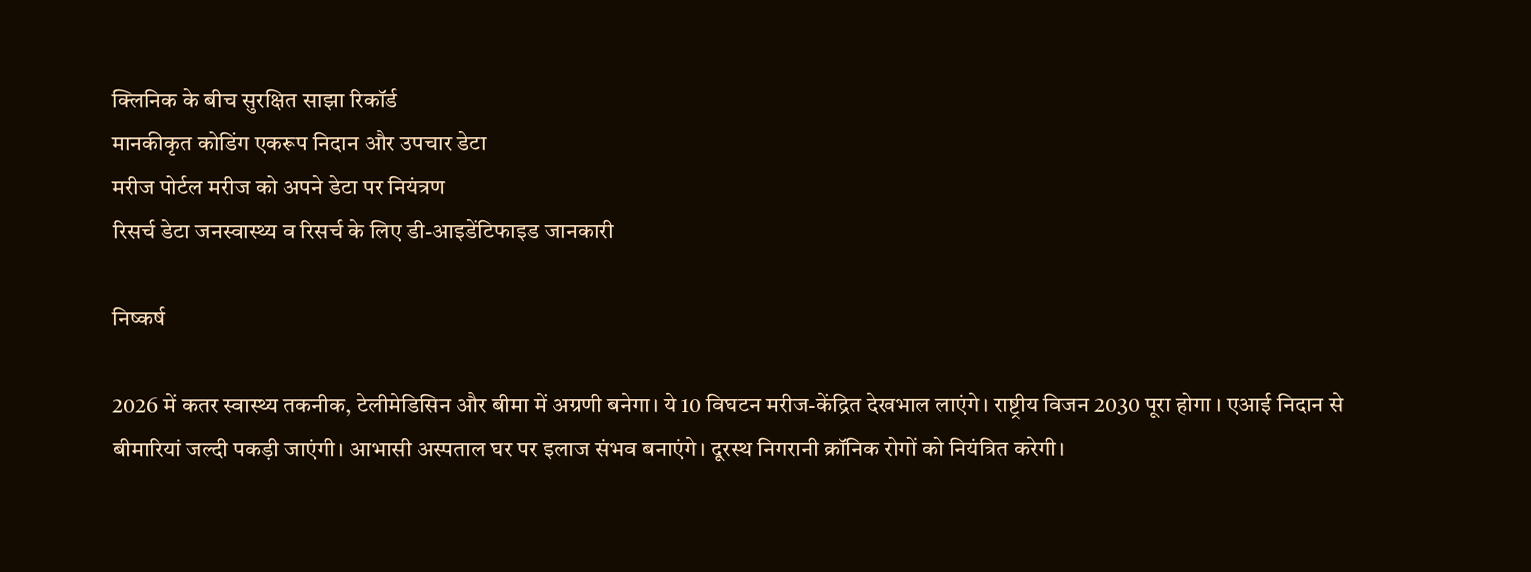क्लिनिक के बीच सुरक्षित साझा रिकॉर्ड
मानकीकृत कोडिंग एकरूप निदान और उपचार डेटा
मरीज पोर्टल मरीज को अपने डेटा पर नियंत्रण
रिसर्च डेटा जनस्वास्थ्य व रिसर्च के लिए डी-आइडेंटिफाइड जानकारी

निष्कर्ष

2026 में कतर स्वास्थ्य तकनीक, टेलीमेडिसिन और बीमा में अग्रणी बनेगा। ये 10 विघटन मरीज-केंद्रित देखभाल लाएंगे। राष्ट्रीय विजन 2030 पूरा होगा । एआई निदान से बीमारियां जल्दी पकड़ी जाएंगी। आभासी अस्पताल घर पर इलाज संभव बनाएंगे। दूरस्थ निगरानी क्रॉनिक रोगों को नियंत्रित करेगी।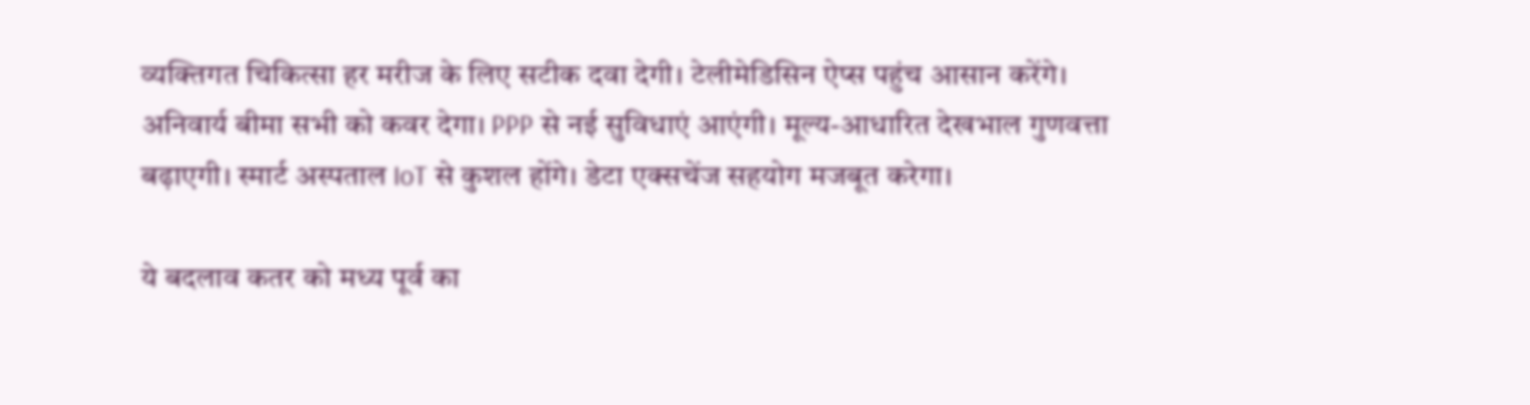व्यक्तिगत चिकित्सा हर मरीज के लिए सटीक दवा देगी। टेलीमेडिसिन ऐप्स पहुंच आसान करेंगे। अनिवार्य बीमा सभी को कवर देगा। PPP से नई सुविधाएं आएंगी। मूल्य-आधारित देखभाल गुणवत्ता बढ़ाएगी। स्मार्ट अस्पताल IoT से कुशल होंगे। डेटा एक्सचेंज सहयोग मजबूत करेगा।

ये बदलाव कतर को मध्य पूर्व का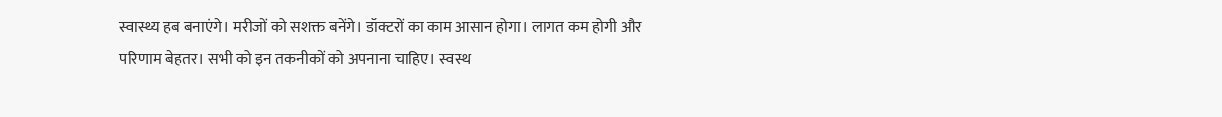स्वास्थ्य हब बनाएंगे। मरीजों को सशक्त बनेंगे। डॉक्टरों का काम आसान होगा। लागत कम होगी और परिणाम बेहतर। सभी को इन तकनीकों को अपनाना चाहिए। स्वस्थ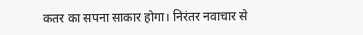कतर का सपना साकार होगा। निरंतर नवाचार से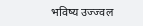भविष्य उज्ज्वल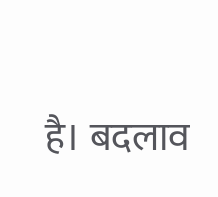है। बदलाव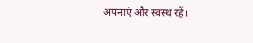अपनाएं और स्वस्थ रहें।